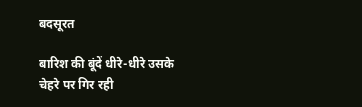बदसूरत

बारिश की बूंदें धीरे-धीरे उसके चेहरे पर गिर रही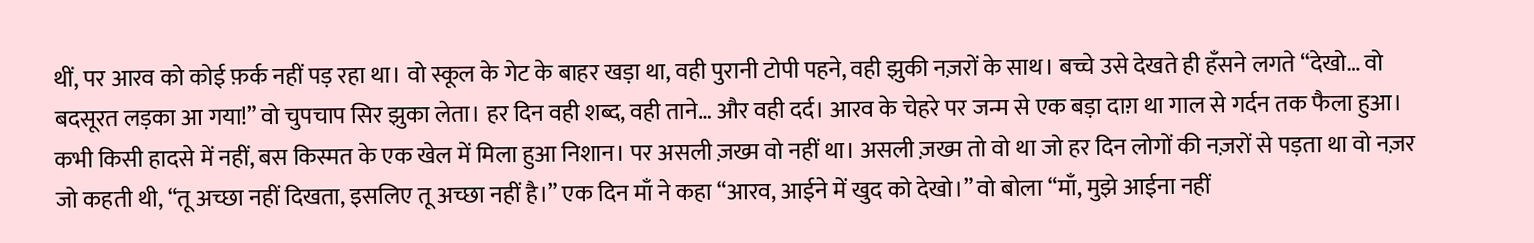थीं, पर आरव को कोई फ़र्क नहीं पड़ रहा था। वो स्कूल के गेट के बाहर खड़ा था, वही पुरानी टोपी पहने, वही झुकी नज़रों के साथ। बच्चे उसे देखते ही हँसने लगते “देखो… वो बदसूरत लड़का आ गया!” वो चुपचाप सिर झुका लेता। हर दिन वही शब्द, वही ताने… और वही दर्द। आरव के चेहरे पर जन्म से एक बड़ा दाग़ था गाल से गर्दन तक फैला हुआ। कभी किसी हादसे में नहीं, बस किस्मत के एक खेल में मिला हुआ निशान। पर असली ज़ख्म वो नहीं था। असली ज़ख्म तो वो था जो हर दिन लोगों की नज़रों से पड़ता था वो नज़र जो कहती थी, “तू अच्छा नहीं दिखता, इसलिए तू अच्छा नहीं है।” एक दिन माँ ने कहा “आरव, आईने में खुद को देखो।” वो बोला “माँ, मुझे आईना नहीं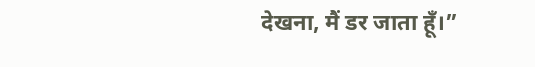देखना, मैं डर जाता हूँ।”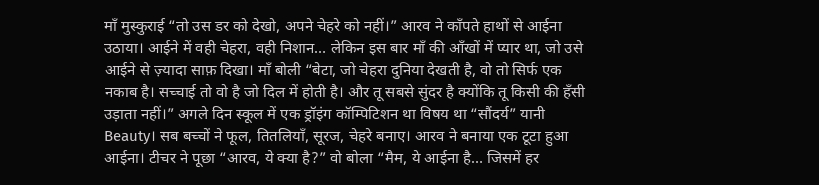माँ मुस्कुराई “तो उस डर को देखो, अपने चेहरे को नहीं।” आरव ने काँपते हाथों से आईना उठाया। आईने में वही चेहरा, वही निशान… लेकिन इस बार माँ की आँखों में प्यार था, जो उसे आईने से ज़्यादा साफ़ दिखा। माँ बोली “बेटा, जो चेहरा दुनिया देखती है, वो तो सिर्फ एक नकाब है। सच्चाई तो वो है जो दिल में होती है। और तू सबसे सुंदर है क्योंकि तू किसी की हँसी उड़ाता नहीं।” अगले दिन स्कूल में एक ड्रॉइंग कॉम्पिटिशन था विषय था “सौंदर्य” यानी Beauty। सब बच्चों ने फूल, तितलियाँ, सूरज, चेहरे बनाए। आरव ने बनाया एक टूटा हुआ आईना। टीचर ने पूछा “आरव, ये क्या है?” वो बोला “मैम, ये आईना है… जिसमें हर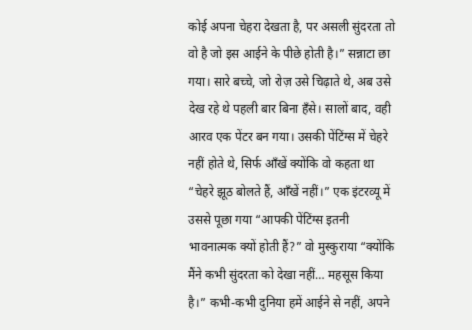कोई अपना चेहरा देखता है, पर असली सुंदरता तो वो है जो इस आईने के पीछे होती है।” सन्नाटा छा गया। सारे बच्चे, जो रोज़ उसे चिढ़ाते थे, अब उसे देख रहे थे पहली बार बिना हँसे। सालों बाद, वही आरव एक पेंटर बन गया। उसकी पेंटिंग्स में चेहरे नहीं होते थे, सिर्फ आँखें क्योंकि वो कहता था “चेहरे झूठ बोलते हैं, आँखें नहीं।” एक इंटरव्यू में उससे पूछा गया “आपकी पेंटिंग्स इतनी भावनात्मक क्यों होती हैं?” वो मुस्कुराया “क्योंकि मैंने कभी सुंदरता को देखा नहीं… महसूस किया है।” कभी-कभी दुनिया हमें आईने से नहीं, अपने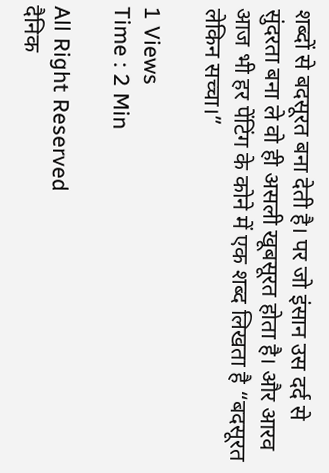शब्दों से बदसूरत बना देती है। पर जो इंसान उस दर्द से सुंदरता बना ले वो ही असली खूबसूरत होता है। और आरव आज भी हर पेंटिंग के कोने में एक शब्द लिखता है “बदसूरत लेकिन सच्चा।”

1 Views
Time : 2 Min

All Right Reserved
दैनिक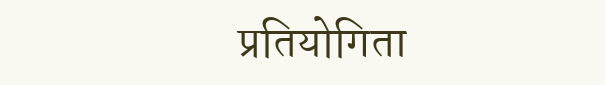प्रतियोगिता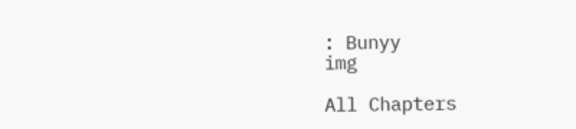: Bunyy
img

All Chapters